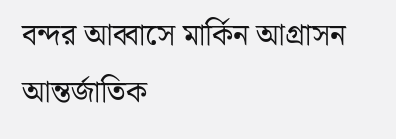বন্দর আব্বাসে মার্কিন আগ্রাসন আন্তর্জাতিক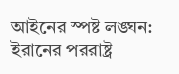আইনের স্পষ্ট লঙ্ঘন: ইরানের পররাষ্ট্র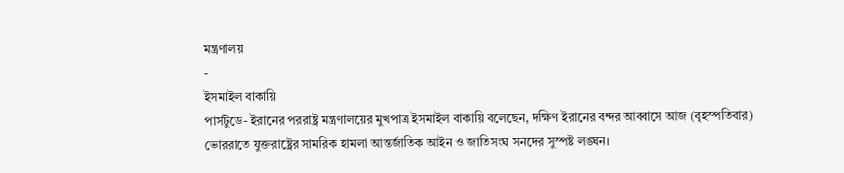মন্ত্রণালয়
-
ইসমাইল বাকায়ি
পার্সটুডে- ইরানের পররাষ্ট্র মন্ত্রণালয়ের মুখপাত্র ইসমাইল বাকায়ি বলেছেন, দক্ষিণ ইরানের বন্দর আব্বাসে আজ (বৃহস্পতিবার) ভোররাতে যুক্তরাষ্ট্রের সামরিক হামলা আন্তর্জাতিক আইন ও জাতিসংঘ সনদের সুস্পষ্ট লঙ্ঘন।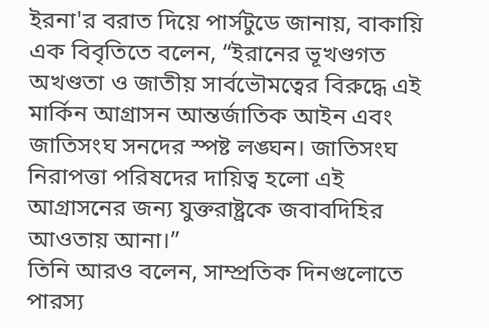ইরনা'র বরাত দিয়ে পার্সটুডে জানায়, বাকায়ি এক বিবৃতিতে বলেন, “ইরানের ভূখণ্ডগত অখণ্ডতা ও জাতীয় সার্বভৌমত্বের বিরুদ্ধে এই মার্কিন আগ্রাসন আন্তর্জাতিক আইন এবং জাতিসংঘ সনদের স্পষ্ট লঙ্ঘন। জাতিসংঘ নিরাপত্তা পরিষদের দায়িত্ব হলো এই আগ্রাসনের জন্য যুক্তরাষ্ট্রকে জবাবদিহির আওতায় আনা।”
তিনি আরও বলেন, সাম্প্রতিক দিনগুলোতে পারস্য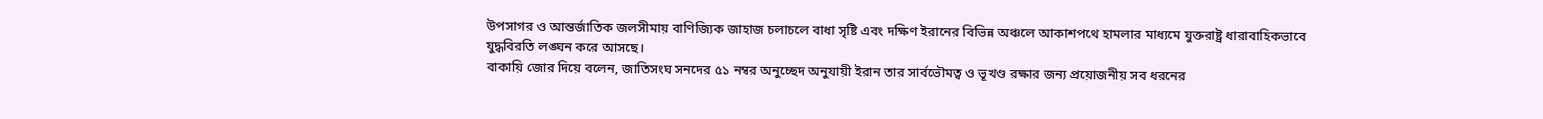উপসাগর ও আন্তর্জাতিক জলসীমায় বাণিজ্যিক জাহাজ চলাচলে বাধা সৃষ্টি এবং দক্ষিণ ইরানের বিভিন্ন অঞ্চলে আকাশপথে হামলার মাধ্যমে যুক্তরাষ্ট্র ধারাবাহিকভাবে যুদ্ধবিরতি লঙ্ঘন করে আসছে।
বাকায়ি জোর দিয়ে বলেন, জাতিসংঘ সনদের ৫১ নম্বর অনুচ্ছেদ অনুযায়ী ইরান তার সার্বভৌমত্ব ও ভূখণ্ড রক্ষার জন্য প্রয়োজনীয় সব ধরনের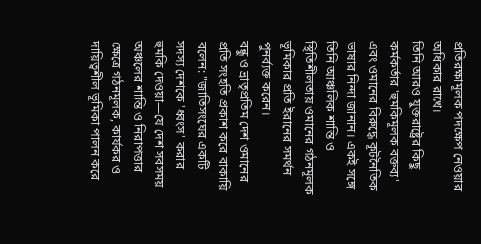প্রতিরক্ষামূলক পদক্ষেপ নেওয়ার অধিকার রাখে।
তিনি আরও যুক্তরাষ্ট্রের কিছু কর্মকর্তার 'হুমকিমূলক বক্তব্য' এবং ওমানের বিরুদ্ধে কূটনৈতিক ভাষার নিন্দা জানান। একই সঙ্গে তিনি আঞ্চলিক শান্তি ও স্থিতিশীলতায় ওমানের গঠনমূলক ভূমিকার প্রতি ইরানের সমর্থন পুনর্ব্যক্ত করেন।
বন্ধু ও ভ্রাতৃপ্রতিম দেশ ওমানের প্রতি সংহতি প্রকাশ করে বাকায়ি বলেন: "জাতিসংঘের একটি সদস্য দেশকে 'ধ্বংস' করার হুমকি দেওয়া—যে দেশ সবসময় অঞ্চলের শান্তি ও নিরাপত্তার ক্ষেত্রে গঠনমূলক, কার্যকর ও দায়িত্বশীল ভূমিকা পালন করে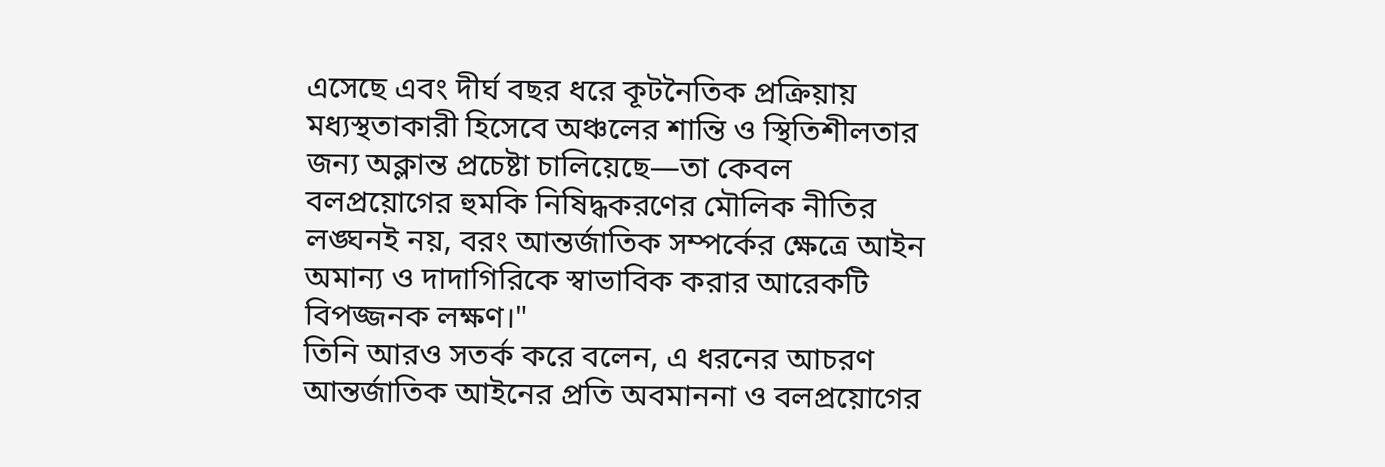এসেছে এবং দীর্ঘ বছর ধরে কূটনৈতিক প্রক্রিয়ায় মধ্যস্থতাকারী হিসেবে অঞ্চলের শান্তি ও স্থিতিশীলতার জন্য অক্লান্ত প্রচেষ্টা চালিয়েছে—তা কেবল বলপ্রয়োগের হুমকি নিষিদ্ধকরণের মৌলিক নীতির লঙ্ঘনই নয়, বরং আন্তর্জাতিক সম্পর্কের ক্ষেত্রে আইন অমান্য ও দাদাগিরিকে স্বাভাবিক করার আরেকটি বিপজ্জনক লক্ষণ।"
তিনি আরও সতর্ক করে বলেন, এ ধরনের আচরণ আন্তর্জাতিক আইনের প্রতি অবমাননা ও বলপ্রয়োগের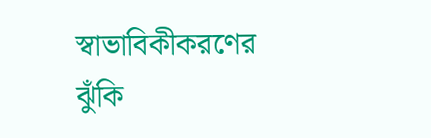স্বাভাবিকীকরণের ঝুঁকি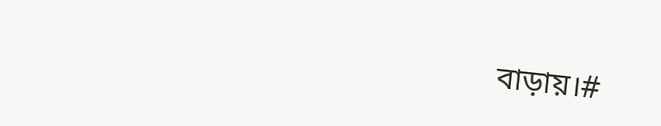বাড়ায়।#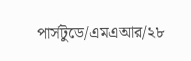পার্সটুডে/এমএআর/২৮